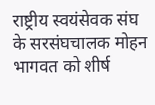राष्ट्रीय स्वयंसेवक संघ के सरसंघचालक मोहन भागवत को शीर्ष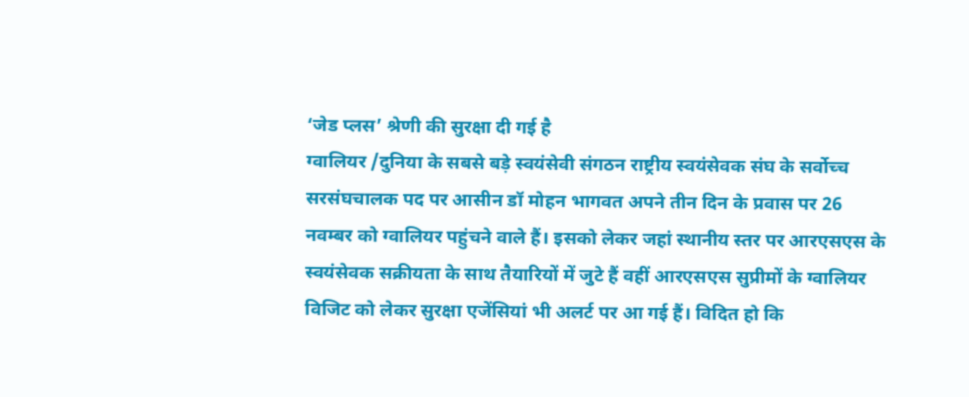‘जेड प्लस’ श्रेणी की सुरक्षा दी गई है
ग्वालियर /दुनिया के सबसे बड़े स्वयंसेवी संगठन राष्ट्रीय स्वयंसेवक संघ के सर्वोच्च सरसंघचालक पद पर आसीन डॉ मोहन भागवत अपने तीन दिन के प्रवास पर 26 नवम्बर को ग्वालियर पहुंचने वाले हैं। इसको लेकर जहां स्थानीय स्तर पर आरएसएस के स्वयंसेवक सक्रीयता के साथ तैयारियों में जुटे हैं वहीं आरएसएस सुप्रीमों के ग्वालियर विजिट को लेकर सुरक्षा एजेंसियां भी अलर्ट पर आ गई हैं। विदित हो कि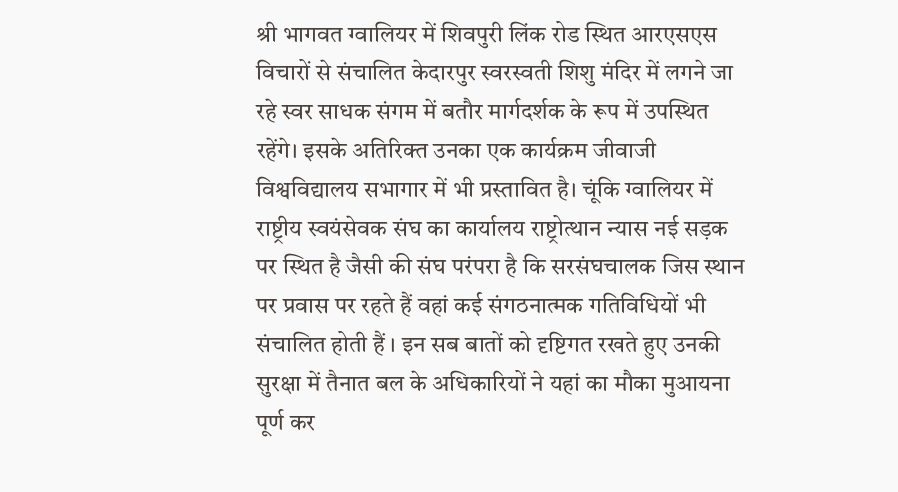श्री भागवत ग्वालियर में शिवपुरी लिंक रोड स्थित आरएसएस विचारों से संचालित केदारपुर स्वरस्वती शिशु मंदिर में लगने जा रहे स्वर साधक संगम में बतौर मार्गदर्शक के रूप में उपस्थित रहेंगे। इसके अतिरिक्त उनका एक कार्यक्रम जीवाजी विश्वविद्यालय सभागार में भी प्रस्तावित है। चूंकि ग्वालियर में राष्ट्रीय स्वयंसेवक संघ का कार्यालय राष्ट्रोत्थान न्यास नई सड़क पर स्थित है जैसी की संघ परंपरा है कि सरसंघचालक जिस स्थान पर प्रवास पर रहते हैं वहां कई संगठनात्मक गतिविधियों भी संचालित होती हैं । इन सब बातों को दृष्टिगत रखते हुए उनकी सुरक्षा में तैनात बल के अधिकारियों ने यहां का मौका मुआयना पूर्ण कर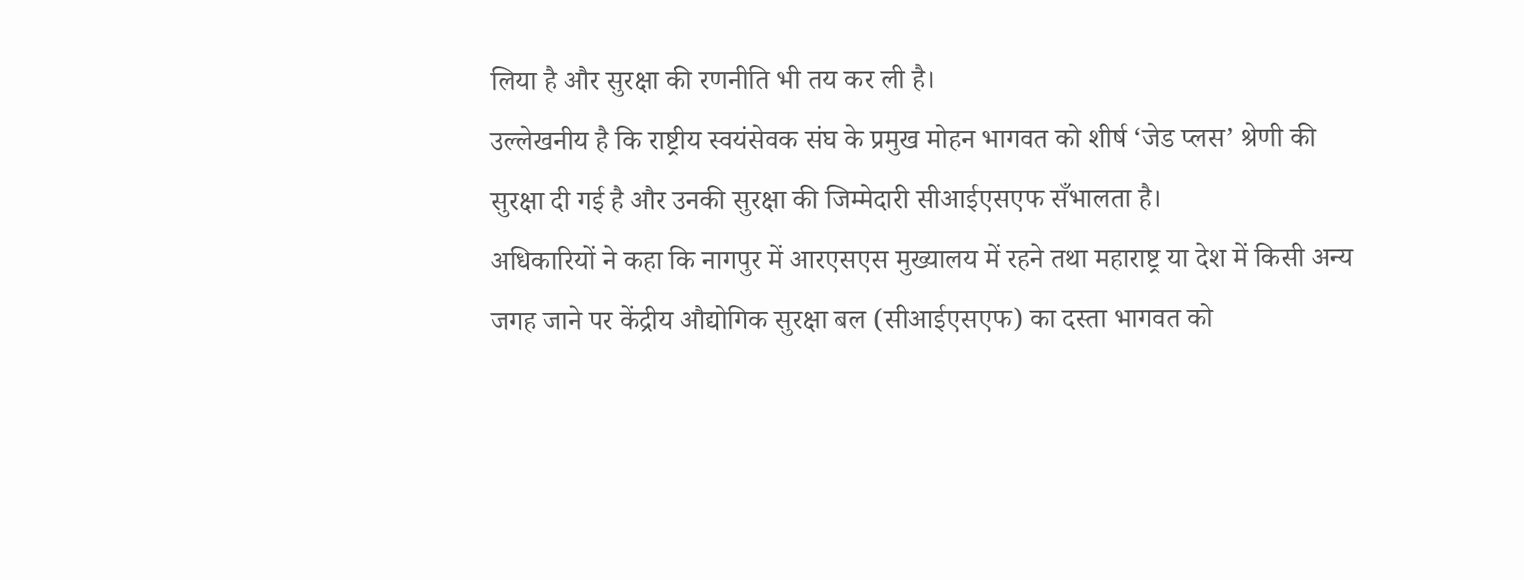लिया है और सुरक्षा की रणनीति भी तय कर ली है।
उल्लेखनीय है कि राष्ट्रीय स्वयंसेवक संघ के प्रमुख मोहन भागवत को शीर्ष ‘जेड प्लस’ श्रेणी की सुरक्षा दी गई है और उनकी सुरक्षा की जिम्मेदारी सीआईएसएफ सँभालता है।
अधिकारियों ने कहा कि नागपुर में आरएसएस मुख्यालय में रहने तथा महाराष्ट्र या देश में किसी अन्य जगह जाने पर केंद्रीय औद्योगिक सुरक्षा बल (सीआईएसएफ) का दस्ता भागवत को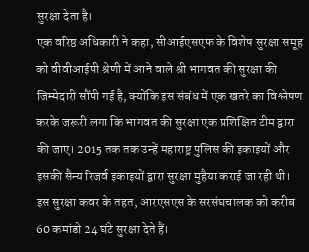सुरक्षा देता है।
एक वरिष्ठ अधिकारी ने कहा, सीआईएसएफ के विशेष सुरक्षा समूह को वीवीआईपी श्रेणी में आने वाले श्री भागवत की सुरक्षा की जिम्मेदारी सौंपी गई है, क्योंकि इस संबंध में एक खतरे का विश्लेषण करके जरूरी लगा कि भागवत की सुरक्षा एक प्रशिक्षित टीम द्वारा की जाए। 2015 तक तक उन्हें महाराष्ट्र पुलिस की इकाइयों और इसकी सैन्य रिजर्व इकाइयों द्वारा सुरक्षा मुहैया कराई जा रही थी।
इस सुरक्षा कवर के तहत, आरएसएस के सरसंघचालक को करीब 60 कमांडो 24 घंटे सुरक्षा देते हैं।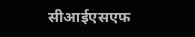सीआईएसएफ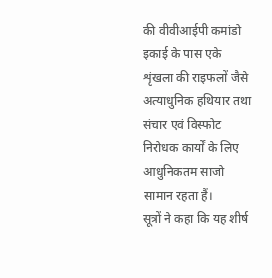की वीवीआईपी कमांडो इकाई के पास एके शृंखला की राइफलों जैसे अत्याधुनिक हथियार तथा संचार एवं विस्फोट निरोधक कार्यों के लिए आधुनिकतम साजो सामान रहता हैं।
सूत्रों ने कहा कि यह शीर्ष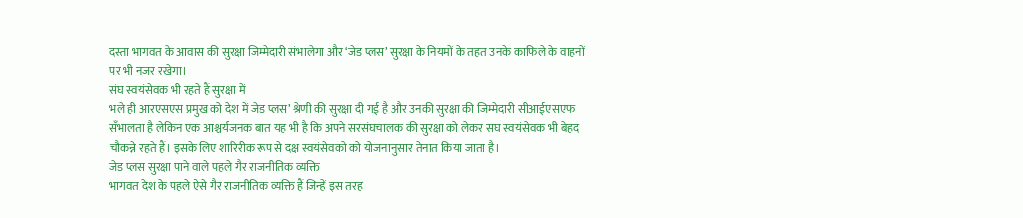दस्ता भागवत के आवास की सुरक्षा जिम्मेदारी संभालेगा और ‘जेड प्लस’ सुरक्षा के नियमों के तहत उनके काफिले के वाहनों पर भी नजर रखेगा।
संघ स्वयंसेवक भी रहते हैं सुरक्षा में
भले ही आरएसएस प्रमुख को देश में जेड प्लस’ श्रेणी की सुरक्षा दी गई है और उनकी सुरक्षा की जिम्मेदारी सीआईएसएफ सँभालता है लेकिन एक आश्चर्यजनक बात यह भी है कि अपने सरसंघचालक की सुरक्षा को लेकर सघ स्वयंसेवक भी बेहद चौकन्ने रहते हैं। इसके लिए शारिरीक रूप से दक्ष स्वयंसेवको को योजनानुसार तेनात किया जाता है।
जेड प्लस सुरक्षा पाने वाले पहले गैर राजनीतिक व्यक्ति
भागवत देश के पहले ऐसे गैर राजनीतिक व्यक्ति हैं जिन्हें इस तरह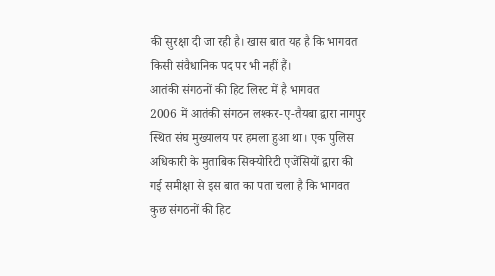की सुरक्षा दी जा रही है। खास बात यह है कि भागवत किसी संवैधानिक पद पर भी नहीं हैं।
आतंकी संगठनों की हिट लिस्ट में है भागवत
2006 में आतंकी संगठन लश्कर-ए-तैयबा द्वारा नागपुर स्थित संघ मुख्यालय पर हमला हुआ था। एक पुलिस अधिकारी के मुताबिक सिक्योरिटी एजेंसियों द्वारा की गई समीक्षा से इस बात का पता चला है कि भागवत कुछ संगठनों की हिट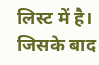लिस्ट में है। जिसके बाद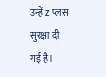उन्हें z प्लस सुरक्षा दी गई है।